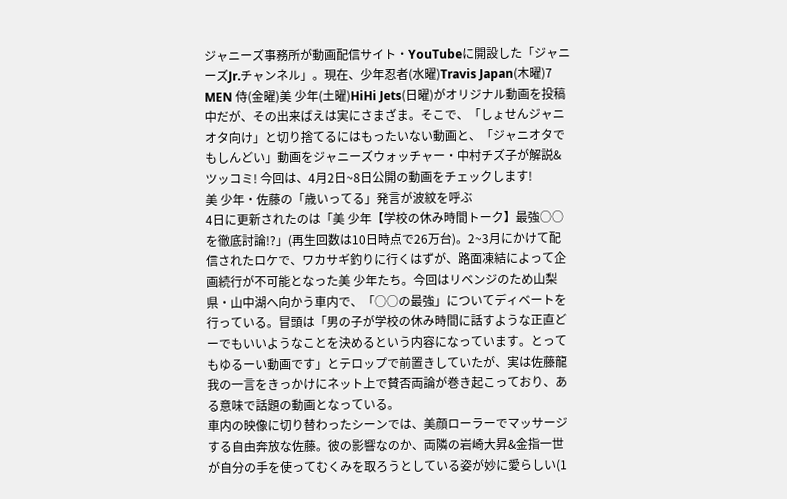ジャニーズ事務所が動画配信サイト・YouTubeに開設した「ジャニーズJr.チャンネル」。現在、少年忍者(水曜)Travis Japan(木曜)7 MEN 侍(金曜)美 少年(土曜)HiHi Jets(日曜)がオリジナル動画を投稿中だが、その出来ばえは実にさまざま。そこで、「しょせんジャニオタ向け」と切り捨てるにはもったいない動画と、「ジャニオタでもしんどい」動画をジャニーズウォッチャー・中村チズ子が解説&ツッコミ! 今回は、4月2日~8日公開の動画をチェックします!
美 少年・佐藤の「歳いってる」発言が波紋を呼ぶ
4日に更新されたのは「美 少年【学校の休み時間トーク】最強○○を徹底討論!?」(再生回数は10日時点で26万台)。2~3月にかけて配信されたロケで、ワカサギ釣りに行くはずが、路面凍結によって企画続行が不可能となった美 少年たち。今回はリベンジのため山梨県・山中湖へ向かう車内で、「○○の最強」についてディベートを行っている。冒頭は「男の子が学校の休み時間に話すような正直どーでもいいようなことを決めるという内容になっています。とってもゆるーい動画です」とテロップで前置きしていたが、実は佐藤龍我の一言をきっかけにネット上で賛否両論が巻き起こっており、ある意味で話題の動画となっている。
車内の映像に切り替わったシーンでは、美顔ローラーでマッサージする自由奔放な佐藤。彼の影響なのか、両隣の岩崎大昇&金指一世が自分の手を使ってむくみを取ろうとしている姿が妙に愛らしい(1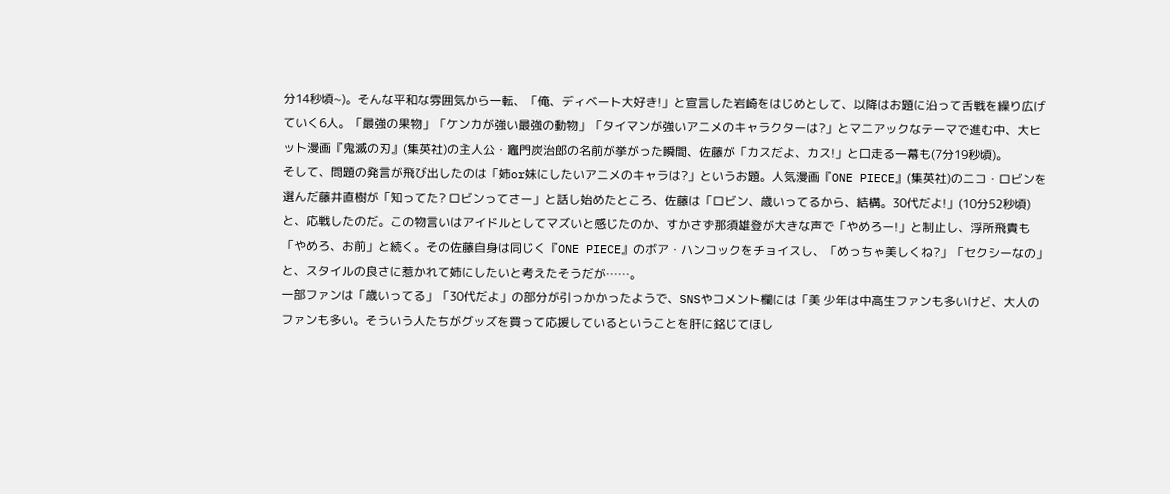分14秒頃~)。そんな平和な雰囲気から一転、「俺、ディベート大好き!」と宣言した岩崎をはじめとして、以降はお題に沿って舌戦を繰り広げていく6人。「最強の果物」「ケンカが強い最強の動物」「タイマンが強いアニメのキャラクターは?」とマニアックなテーマで進む中、大ヒット漫画『鬼滅の刃』(集英社)の主人公・竈門炭治郎の名前が挙がった瞬間、佐藤が「カスだよ、カス!」と口走る一幕も(7分19秒頃)。
そして、問題の発言が飛び出したのは「姉or妹にしたいアニメのキャラは?」というお題。人気漫画『ONE PIECE』(集英社)のニコ・ロビンを選んだ藤井直樹が「知ってた? ロビンってさー」と話し始めたところ、佐藤は「ロビン、歳いってるから、結構。30代だよ!」(10分52秒頃)と、応戦したのだ。この物言いはアイドルとしてマズいと感じたのか、すかさず那須雄登が大きな声で「やめろー!」と制止し、浮所飛貴も「やめろ、お前」と続く。その佐藤自身は同じく『ONE PIECE』のボア・ハンコックをチョイスし、「めっちゃ美しくね?」「セクシーなの」と、スタイルの良さに惹かれて姉にしたいと考えたそうだが……。
一部ファンは「歳いってる」「30代だよ」の部分が引っかかったようで、SNSやコメント欄には「美 少年は中高生ファンも多いけど、大人のファンも多い。そういう人たちがグッズを買って応援しているということを肝に銘じてほし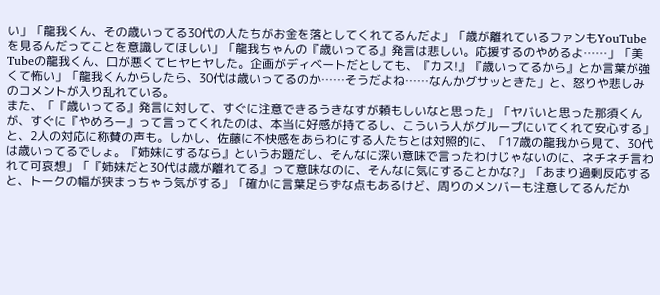い」「龍我くん、その歳いってる30代の人たちがお金を落としてくれてるんだよ」「歳が離れているファンもYouTubeを見るんだってことを意識してほしい」「龍我ちゃんの『歳いってる』発言は悲しい。応援するのやめるよ……」「美Tubeの龍我くん、口が悪くてヒヤヒヤした。企画がディベートだとしても、『カス!』『歳いってるから』とか言葉が強くて怖い」「龍我くんからしたら、30代は歳いってるのか……そうだよね……なんかグサッときた」と、怒りや悲しみのコメントが入り乱れている。
また、「『歳いってる』発言に対して、すぐに注意できるうきなすが頼もしいなと思った」「ヤバいと思った那須くんが、すぐに『やめろー』って言ってくれたのは、本当に好感が持てるし、こういう人がグループにいてくれて安心する」と、2人の対応に称賛の声も。しかし、佐藤に不快感をあらわにする人たちとは対照的に、「17歳の龍我から見て、30代は歳いってるでしょ。『姉妹にするなら』というお題だし、そんなに深い意味で言ったわけじゃないのに、ネチネチ言われて可哀想」「『姉妹だと30代は歳が離れてる』って意味なのに、そんなに気にすることかな?」「あまり過剰反応すると、トークの幅が狭まっちゃう気がする」「確かに言葉足らずな点もあるけど、周りのメンバーも注意してるんだか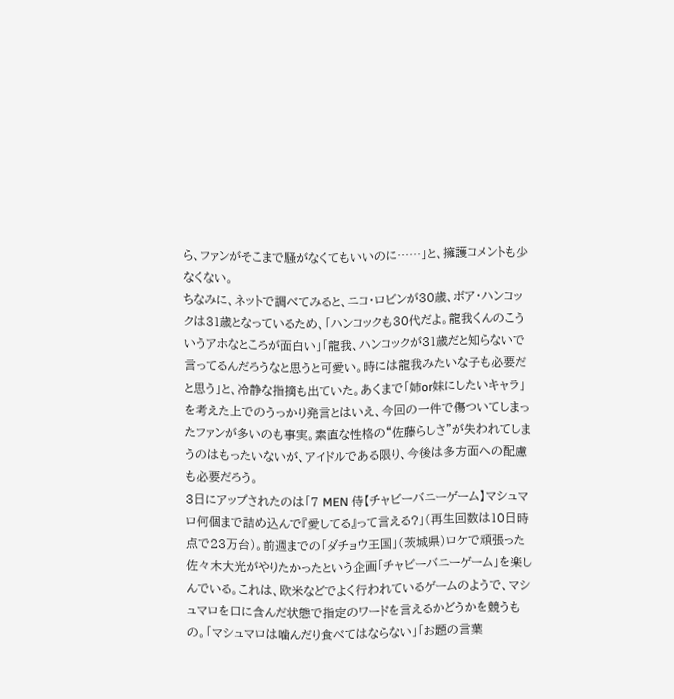ら、ファンがそこまで騒がなくてもいいのに……」と、擁護コメントも少なくない。
ちなみに、ネットで調べてみると、ニコ・ロビンが30歳、ボア・ハンコックは31歳となっているため、「ハンコックも30代だよ。龍我くんのこういうアホなところが面白い」「龍我、ハンコックが31歳だと知らないで言ってるんだろうなと思うと可愛い。時には龍我みたいな子も必要だと思う」と、冷静な指摘も出ていた。あくまで「姉or妹にしたいキャラ」を考えた上でのうっかり発言とはいえ、今回の一件で傷ついてしまったファンが多いのも事実。素直な性格の“佐藤らしさ”が失われてしまうのはもったいないが、アイドルである限り、今後は多方面への配慮も必要だろう。
3日にアップされたのは「7 MEN 侍【チャビーバニーゲーム】マシュマロ何個まで詰め込んで『愛してる』って言える?」(再生回数は10日時点で23万台)。前週までの「ダチョウ王国」(茨城県)ロケで頑張った佐々木大光がやりたかったという企画「チャビーバニーゲーム」を楽しんでいる。これは、欧米などでよく行われているゲームのようで、マシュマロを口に含んだ状態で指定のワードを言えるかどうかを競うもの。「マシュマロは噛んだり食べてはならない」「お題の言葉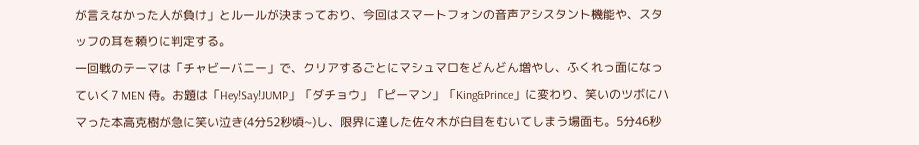が言えなかった人が負け」とルールが決まっており、今回はスマートフォンの音声アシスタント機能や、スタッフの耳を頼りに判定する。
一回戦のテーマは「チャビーバニー」で、クリアするごとにマシュマロをどんどん増やし、ふくれっ面になっていく7 MEN 侍。お題は「Hey!Say!JUMP」「ダチョウ」「ピーマン」「King&Prince」に変わり、笑いのツボにハマった本高克樹が急に笑い泣き(4分52秒頃~)し、限界に達した佐々木が白目をむいてしまう場面も。5分46秒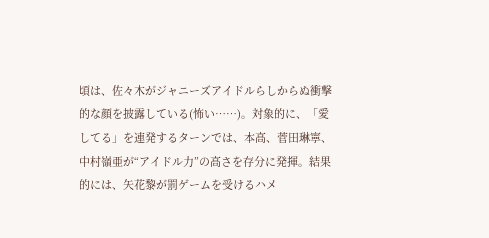頃は、佐々木がジャニーズアイドルらしからぬ衝撃的な顔を披露している(怖い……)。対象的に、「愛してる」を連発するターンでは、本高、菅田琳寧、中村嶺亜が“アイドル力”の高さを存分に発揮。結果的には、矢花黎が罰ゲームを受けるハメ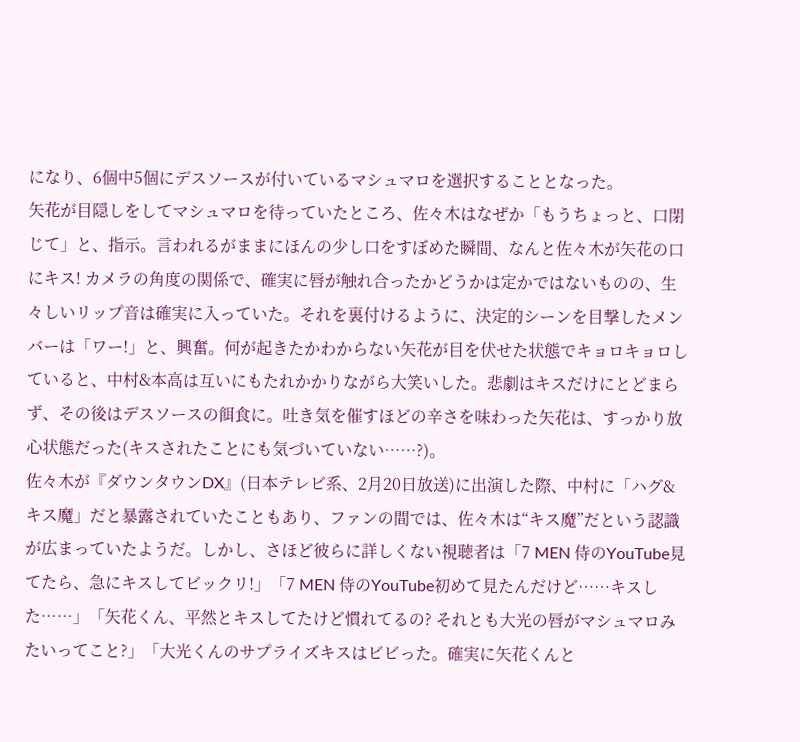になり、6個中5個にデスソースが付いているマシュマロを選択することとなった。
矢花が目隠しをしてマシュマロを待っていたところ、佐々木はなぜか「もうちょっと、口閉じて」と、指示。言われるがままにほんの少し口をすぼめた瞬間、なんと佐々木が矢花の口にキス! カメラの角度の関係で、確実に唇が触れ合ったかどうかは定かではないものの、生々しいリップ音は確実に入っていた。それを裏付けるように、決定的シーンを目撃したメンバーは「ワー!」と、興奮。何が起きたかわからない矢花が目を伏せた状態でキョロキョロしていると、中村&本高は互いにもたれかかりながら大笑いした。悲劇はキスだけにとどまらず、その後はデスソースの餌食に。吐き気を催すほどの辛さを味わった矢花は、すっかり放心状態だった(キスされたことにも気づいていない……?)。
佐々木が『ダウンタウンDX』(日本テレビ系、2月20日放送)に出演した際、中村に「ハグ&キス魔」だと暴露されていたこともあり、ファンの間では、佐々木は“キス魔”だという認識が広まっていたようだ。しかし、さほど彼らに詳しくない視聴者は「7 MEN 侍のYouTube見てたら、急にキスしてビックリ!」「7 MEN 侍のYouTube初めて見たんだけど……キスした……」「矢花くん、平然とキスしてたけど慣れてるの? それとも大光の唇がマシュマロみたいってこと?」「大光くんのサプライズキスはビビった。確実に矢花くんと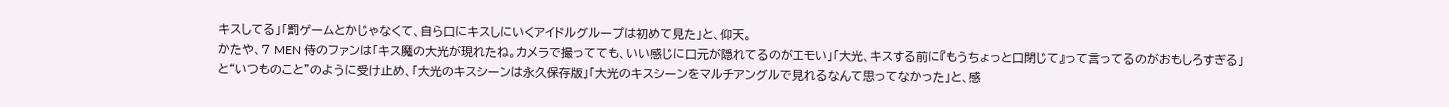キスしてる」「罰ゲームとかじゃなくて、自ら口にキスしにいくアイドルグループは初めて見た」と、仰天。
かたや、7 MEN 侍のファンは「キス魔の大光が現れたね。カメラで撮ってても、いい感じに口元が隠れてるのがエモい」「大光、キスする前に『もうちょっと口閉じて』って言ってるのがおもしろすぎる」と“いつものこと”のように受け止め、「大光のキスシーンは永久保存版」「大光のキスシーンをマルチアングルで見れるなんて思ってなかった」と、感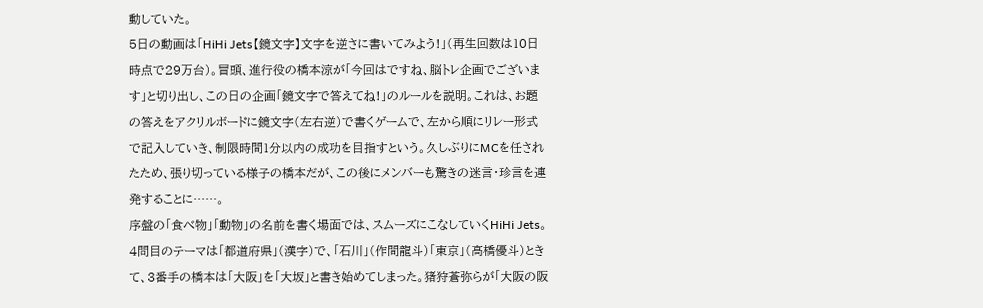動していた。
5日の動画は「HiHi Jets【鏡文字】文字を逆さに書いてみよう!」(再生回数は10日時点で29万台)。冒頭、進行役の橋本涼が「今回はですね、脳トレ企画でございます」と切り出し、この日の企画「鏡文字で答えてね!」のルールを説明。これは、お題の答えをアクリルボードに鏡文字(左右逆)で書くゲームで、左から順にリレー形式で記入していき、制限時間1分以内の成功を目指すという。久しぶりにMCを任されたため、張り切っている様子の橋本だが、この後にメンバーも驚きの迷言・珍言を連発することに……。
序盤の「食べ物」「動物」の名前を書く場面では、スムーズにこなしていくHiHi Jets。4問目のテーマは「都道府県」(漢字)で、「石川」(作間龍斗)「東京」(高橋優斗)ときて、3番手の橋本は「大阪」を「大坂」と書き始めてしまった。猪狩蒼弥らが「大阪の阪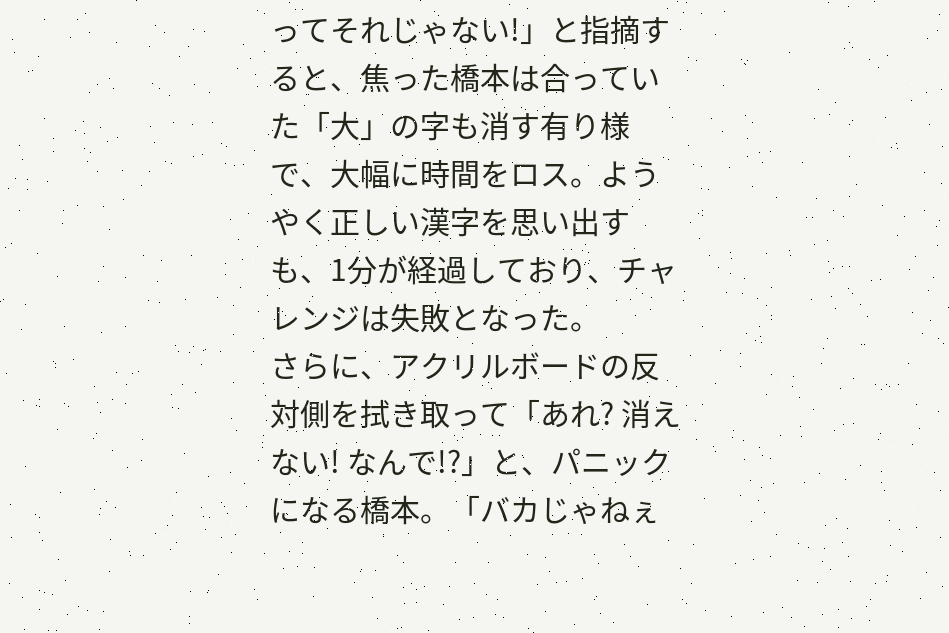ってそれじゃない!」と指摘すると、焦った橋本は合っていた「大」の字も消す有り様で、大幅に時間をロス。ようやく正しい漢字を思い出すも、1分が経過しており、チャレンジは失敗となった。
さらに、アクリルボードの反対側を拭き取って「あれ? 消えない! なんで!?」と、パニックになる橋本。「バカじゃねぇ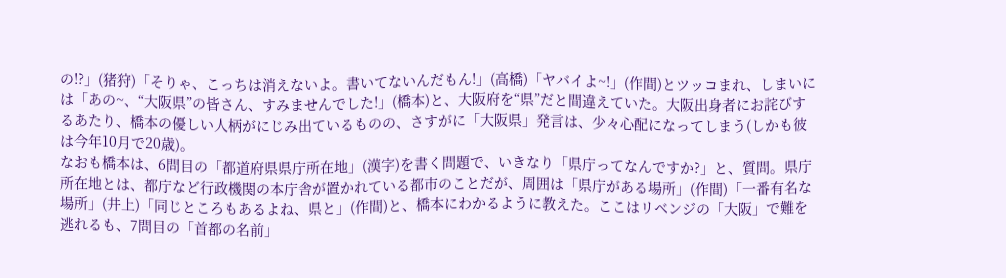の!?」(猪狩)「そりゃ、こっちは消えないよ。書いてないんだもん!」(高橋)「ヤバイよ~!」(作間)とツッコまれ、しまいには「あの~、“大阪県”の皆さん、すみませんでした!」(橋本)と、大阪府を“県”だと間違えていた。大阪出身者にお詫びするあたり、橋本の優しい人柄がにじみ出ているものの、さすがに「大阪県」発言は、少々心配になってしまう(しかも彼は今年10月で20歳)。
なおも橋本は、6問目の「都道府県県庁所在地」(漢字)を書く問題で、いきなり「県庁ってなんですか?」と、質問。県庁所在地とは、都庁など行政機関の本庁舎が置かれている都市のことだが、周囲は「県庁がある場所」(作間)「一番有名な場所」(井上)「同じところもあるよね、県と」(作間)と、橋本にわかるように教えた。ここはリベンジの「大阪」で難を逃れるも、7問目の「首都の名前」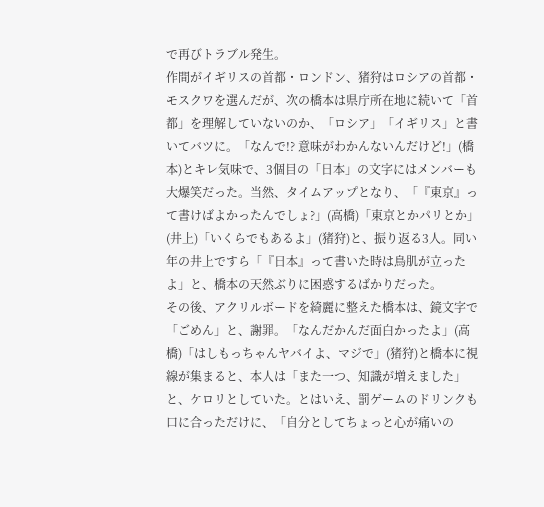で再びトラブル発生。
作間がイギリスの首都・ロンドン、猪狩はロシアの首都・モスクワを選んだが、次の橋本は県庁所在地に続いて「首都」を理解していないのか、「ロシア」「イギリス」と書いてバツに。「なんで!? 意味がわかんないんだけど!」(橋本)とキレ気味で、3個目の「日本」の文字にはメンバーも大爆笑だった。当然、タイムアップとなり、「『東京』って書けばよかったんでしょ?」(高橋)「東京とかパリとか」(井上)「いくらでもあるよ」(猪狩)と、振り返る3人。同い年の井上ですら「『日本』って書いた時は鳥肌が立ったよ」と、橋本の天然ぶりに困惑するばかりだった。
その後、アクリルボードを綺麗に整えた橋本は、鏡文字で「ごめん」と、謝罪。「なんだかんだ面白かったよ」(高橋)「はしもっちゃんヤバイよ、マジで」(猪狩)と橋本に視線が集まると、本人は「また一つ、知識が増えました」と、ケロリとしていた。とはいえ、罰ゲームのドリンクも口に合っただけに、「自分としてちょっと心が痛いの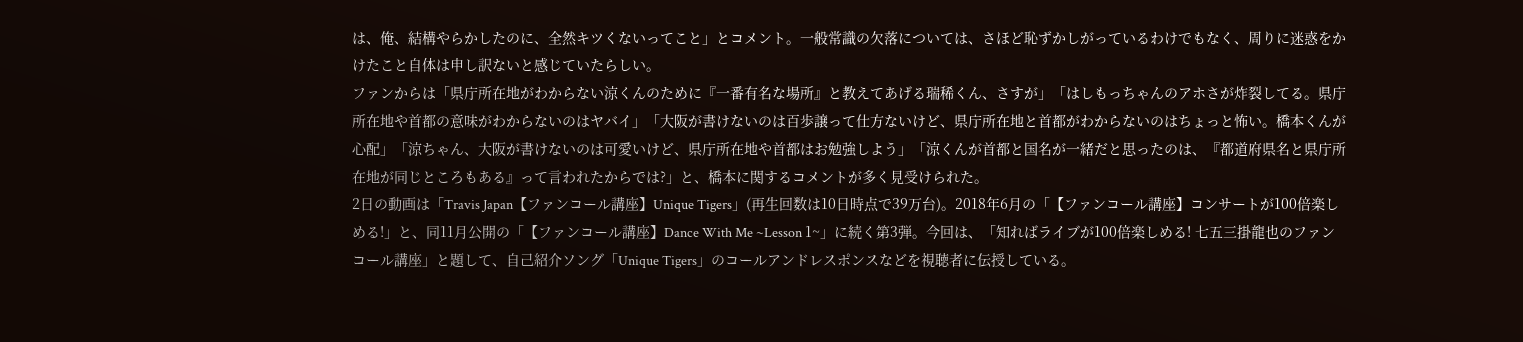は、俺、結構やらかしたのに、全然キツくないってこと」とコメント。一般常識の欠落については、さほど恥ずかしがっているわけでもなく、周りに迷惑をかけたこと自体は申し訳ないと感じていたらしい。
ファンからは「県庁所在地がわからない涼くんのために『一番有名な場所』と教えてあげる瑞稀くん、さすが」「はしもっちゃんのアホさが炸裂してる。県庁所在地や首都の意味がわからないのはヤバイ」「大阪が書けないのは百歩譲って仕方ないけど、県庁所在地と首都がわからないのはちょっと怖い。橋本くんが心配」「涼ちゃん、大阪が書けないのは可愛いけど、県庁所在地や首都はお勉強しよう」「涼くんが首都と国名が一緒だと思ったのは、『都道府県名と県庁所在地が同じところもある』って言われたからでは?」と、橋本に関するコメントが多く見受けられた。
2日の動画は「Travis Japan【ファンコール講座】Unique Tigers」(再生回数は10日時点で39万台)。2018年6月の「【ファンコール講座】コンサートが100倍楽しめる!」と、同11月公開の「【ファンコール講座】Dance With Me ~Lesson 1~」に続く第3弾。今回は、「知ればライブが100倍楽しめる! 七五三掛龍也のファンコール講座」と題して、自己紹介ソング「Unique Tigers」のコールアンドレスポンスなどを視聴者に伝授している。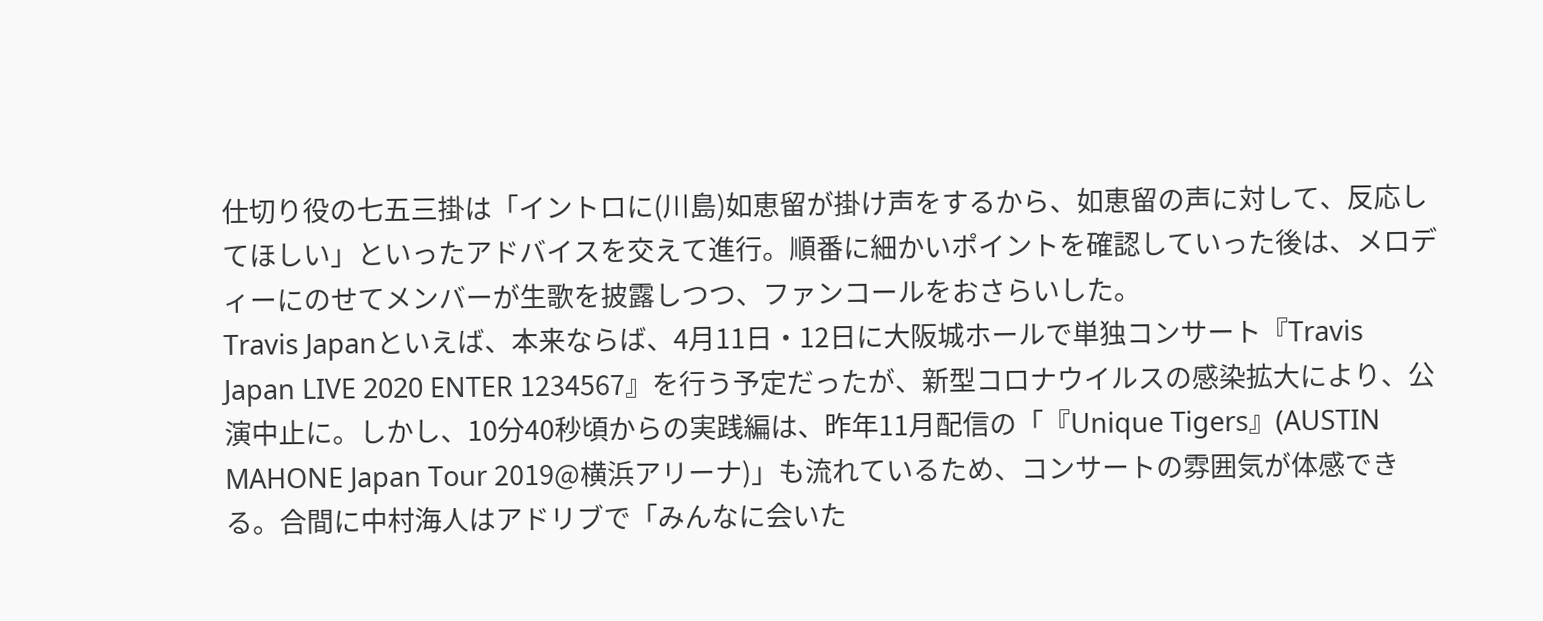仕切り役の七五三掛は「イントロに(川島)如恵留が掛け声をするから、如恵留の声に対して、反応してほしい」といったアドバイスを交えて進行。順番に細かいポイントを確認していった後は、メロディーにのせてメンバーが生歌を披露しつつ、ファンコールをおさらいした。
Travis Japanといえば、本来ならば、4月11日・12日に大阪城ホールで単独コンサート『Travis Japan LIVE 2020 ENTER 1234567』を行う予定だったが、新型コロナウイルスの感染拡大により、公演中止に。しかし、10分40秒頃からの実践編は、昨年11月配信の「『Unique Tigers』(AUSTIN MAHONE Japan Tour 2019@横浜アリーナ)」も流れているため、コンサートの雰囲気が体感できる。合間に中村海人はアドリブで「みんなに会いた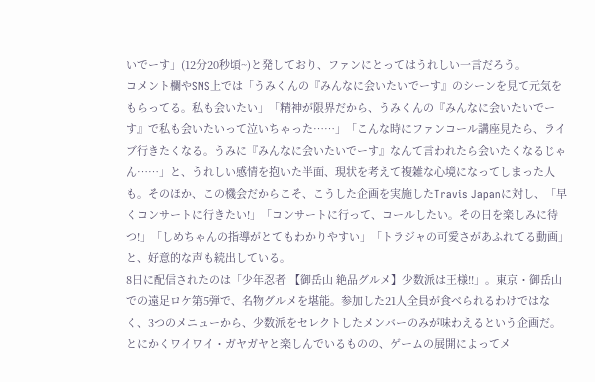いでーす」(12分20秒頃~)と発しており、ファンにとってはうれしい一言だろう。
コメント欄やSNS上では「うみくんの『みんなに会いたいでーす』のシーンを見て元気をもらってる。私も会いたい」「精神が限界だから、うみくんの『みんなに会いたいでーす』で私も会いたいって泣いちゃった……」「こんな時にファンコール講座見たら、ライブ行きたくなる。うみに『みんなに会いたいでーす』なんて言われたら会いたくなるじゃん……」と、うれしい感情を抱いた半面、現状を考えて複雑な心境になってしまった人も。そのほか、この機会だからこそ、こうした企画を実施したTravis Japanに対し、「早くコンサートに行きたい!」「コンサートに行って、コールしたい。その日を楽しみに待つ!」「しめちゃんの指導がとてもわかりやすい」「トラジャの可愛さがあふれてる動画」と、好意的な声も続出している。
8日に配信されたのは「少年忍者 【御岳山 絶品グルメ】少数派は王様!!」。東京・御岳山での遠足ロケ第5弾で、名物グルメを堪能。参加した21人全員が食べられるわけではなく、3つのメニューから、少数派をセレクトしたメンバーのみが味わえるという企画だ。とにかくワイワイ・ガヤガヤと楽しんでいるものの、ゲームの展開によってメ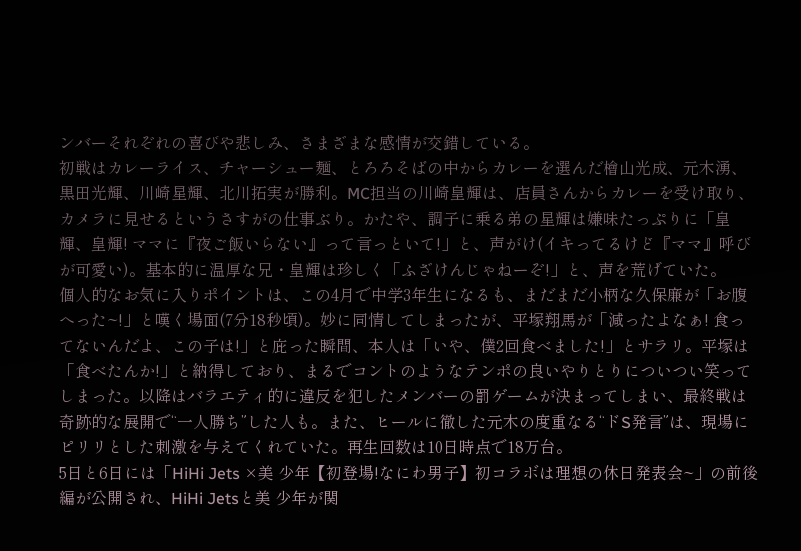ンバーそれぞれの喜びや悲しみ、さまざまな感情が交錯している。
初戦はカレーライス、チャーシュー麺、とろろそばの中からカレーを選んだ檜山光成、元木湧、黒田光輝、川崎星輝、北川拓実が勝利。MC担当の川崎皇輝は、店員さんからカレーを受け取り、カメラに見せるというさすがの仕事ぶり。かたや、調子に乗る弟の星輝は嫌味たっぷりに「皇輝、皇輝! ママに『夜ご飯いらない』って言っといて!」と、声がけ(イキってるけど『ママ』呼びが可愛い)。基本的に温厚な兄・皇輝は珍しく「ふざけんじゃねーぞ!」と、声を荒げていた。
個人的なお気に入りポイントは、この4月で中学3年生になるも、まだまだ小柄な久保廉が「お腹へった~!」と嘆く場面(7分18秒頃)。妙に同情してしまったが、平塚翔馬が「減ったよなぁ! 食ってないんだよ、この子は!」と庇った瞬間、本人は「いや、僕2回食べました!」とサラリ。平塚は「食べたんか!」と納得しており、まるでコントのようなテンポの良いやりとりについつい笑ってしまった。以降はバラエティ的に違反を犯したメンバーの罰ゲームが決まってしまい、最終戦は奇跡的な展開で“一人勝ち”した人も。また、ヒールに徹した元木の度重なる“ドS発言”は、現場にピリリとした刺激を与えてくれていた。再生回数は10日時点で18万台。
5日と6日には「HiHi Jets ×美 少年【初登場!なにわ男子】初コラボは理想の休日発表会~」の前後編が公開され、HiHi Jetsと美 少年が関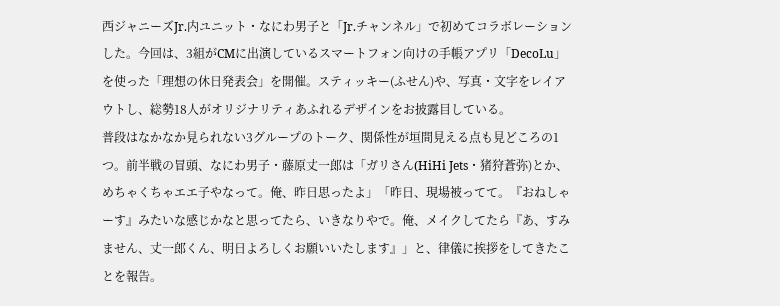西ジャニーズJr.内ユニット・なにわ男子と「Jr.チャンネル」で初めてコラボレーションした。今回は、3組がCMに出演しているスマートフォン向けの手帳アプリ「DecoLu」を使った「理想の休日発表会」を開催。スティッキー(ふせん)や、写真・文字をレイアウトし、総勢18人がオリジナリティあふれるデザインをお披露目している。
普段はなかなか見られない3グループのトーク、関係性が垣間見える点も見どころの1つ。前半戦の冒頭、なにわ男子・藤原丈一郎は「ガリさん(HiHi Jets・猪狩蒼弥)とか、めちゃくちゃエエ子やなって。俺、昨日思ったよ」「昨日、現場被ってて。『おねしゃーす』みたいな感じかなと思ってたら、いきなりやで。俺、メイクしてたら『あ、すみません、丈一郎くん、明日よろしくお願いいたします』」と、律儀に挨拶をしてきたことを報告。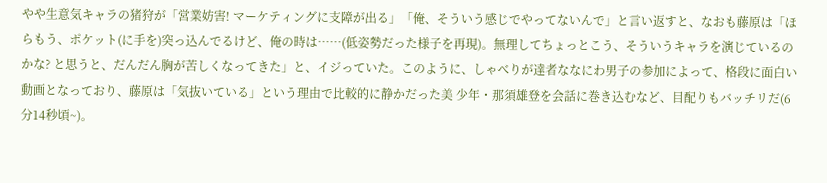やや生意気キャラの猪狩が「営業妨害! マーケティングに支障が出る」「俺、そういう感じでやってないんで」と言い返すと、なおも藤原は「ほらもう、ポケット(に手を)突っ込んでるけど、俺の時は……(低姿勢だった様子を再現)。無理してちょっとこう、そういうキャラを演じているのかな? と思うと、だんだん胸が苦しくなってきた」と、イジっていた。このように、しゃべりが達者ななにわ男子の参加によって、格段に面白い動画となっており、藤原は「気抜いている」という理由で比較的に静かだった美 少年・那須雄登を会話に巻き込むなど、目配りもバッチリだ(6分14秒頃~)。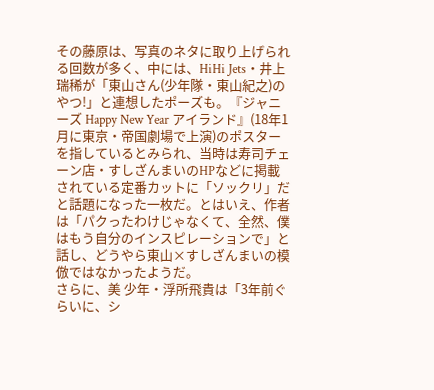その藤原は、写真のネタに取り上げられる回数が多く、中には、HiHi Jets・井上瑞稀が「東山さん(少年隊・東山紀之)のやつ!」と連想したポーズも。『ジャニーズ Happy New Year アイランド』(18年1月に東京・帝国劇場で上演)のポスターを指しているとみられ、当時は寿司チェーン店・すしざんまいのHPなどに掲載されている定番カットに「ソックリ」だと話題になった一枚だ。とはいえ、作者は「パクったわけじゃなくて、全然、僕はもう自分のインスピレーションで」と話し、どうやら東山×すしざんまいの模倣ではなかったようだ。
さらに、美 少年・浮所飛貴は「3年前ぐらいに、シ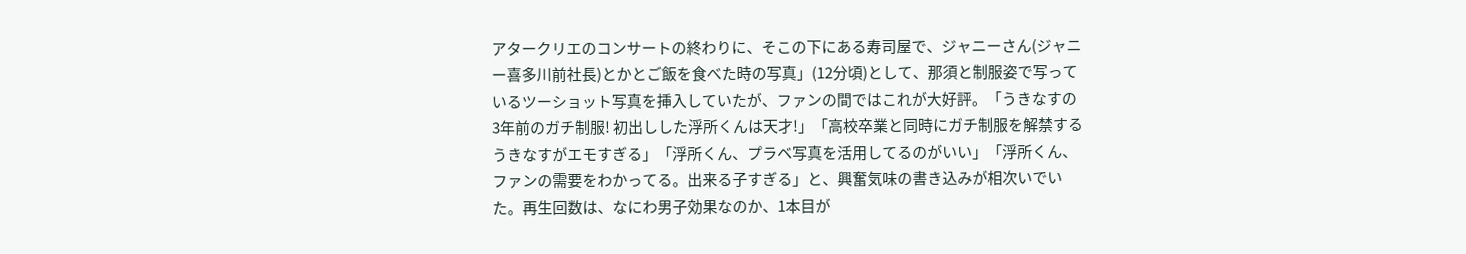アタークリエのコンサートの終わりに、そこの下にある寿司屋で、ジャニーさん(ジャニー喜多川前社長)とかとご飯を食べた時の写真」(12分頃)として、那須と制服姿で写っているツーショット写真を挿入していたが、ファンの間ではこれが大好評。「うきなすの3年前のガチ制服! 初出しした浮所くんは天才!」「高校卒業と同時にガチ制服を解禁するうきなすがエモすぎる」「浮所くん、プラベ写真を活用してるのがいい」「浮所くん、ファンの需要をわかってる。出来る子すぎる」と、興奮気味の書き込みが相次いでいた。再生回数は、なにわ男子効果なのか、1本目が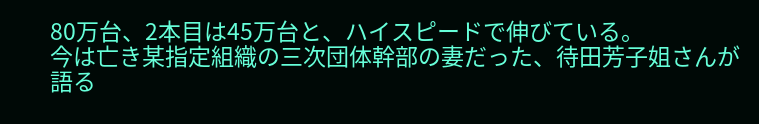80万台、2本目は45万台と、ハイスピードで伸びている。
今は亡き某指定組織の三次団体幹部の妻だった、待田芳子姐さんが語る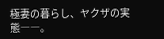極妻の暮らし、ヤクザの実態――。